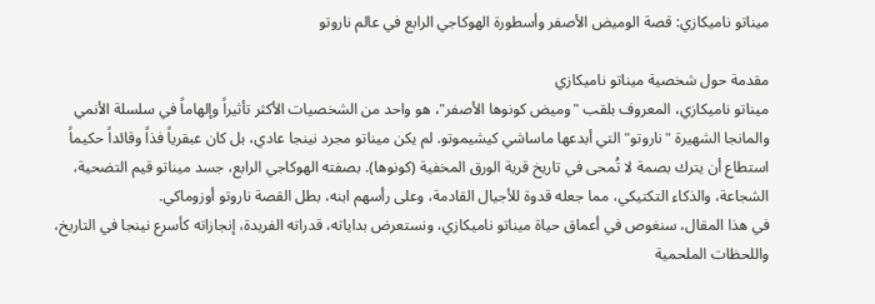ميناتو ناميكازي: قصة الوميض الأصفر وأسطورة الهوكاجي الرابع في عالم ناروتو

مقدمة حول شخصية ميناتو ناميكازي
ميناتو ناميكازي، المعروف بلقب "وميض كونوها الأصفر"، هو واحد من الشخصيات الأكثر تأثيراً وإلهاماً في سلسلة الأنمي والمانجا الشهيرة "ناروتو" التي أبدعها ماساشي كيشيموتو. لم يكن ميناتو مجرد نينجا عادي، بل كان عبقرياً فذاً وقائداً حكيماً استطاع أن يترك بصمة لا تُمحى في تاريخ قرية الورق المخفية (كونوها). بصفته الهوكاجي الرابع، جسد ميناتو قيم التضحية، الشجاعة، والذكاء التكتيكي، مما جعله قدوة للأجيال القادمة، وعلى رأسهم ابنه، بطل القصة ناروتو أوزوماكي.
في هذا المقال، سنغوص في أعماق حياة ميناتو ناميكازي، ونستعرض بداياته، قدراته الفريدة، إنجازاته كأسرع نينجا في التاريخ، واللحظات الملحمية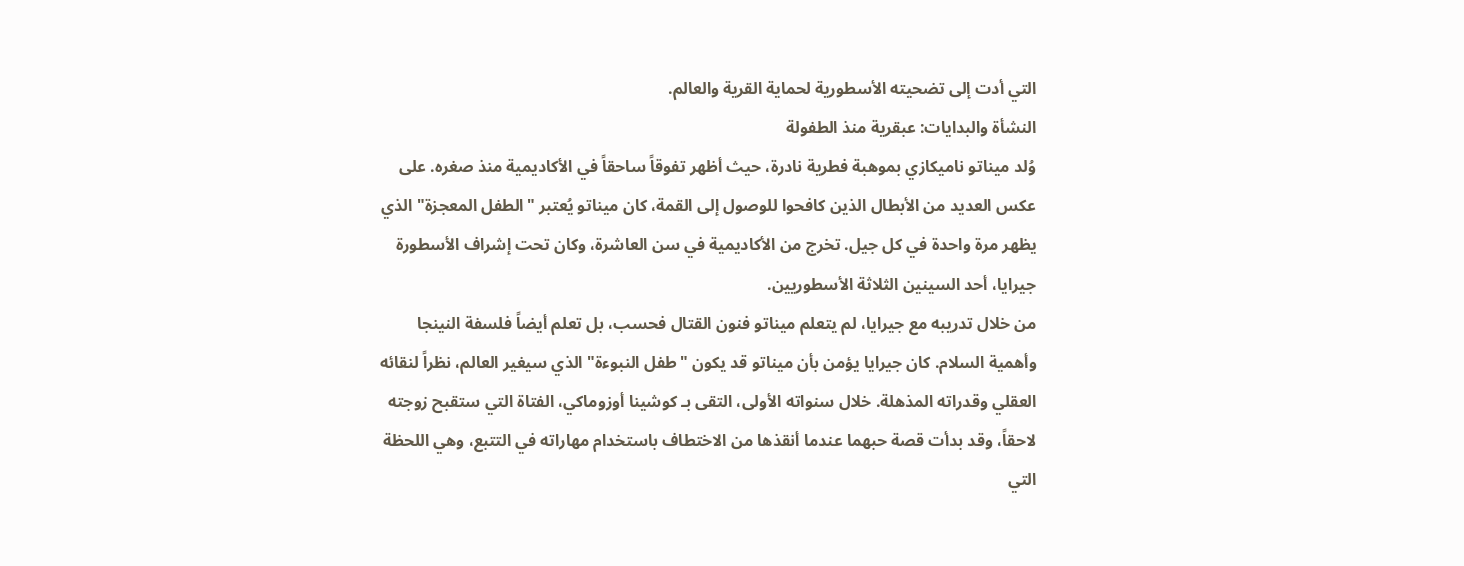التي أدت إلى تضحيته الأسطورية لحماية القرية والعالم.
النشأة والبدايات: عبقرية منذ الطفولة
وُلد ميناتو ناميكازي بموهبة فطرية نادرة، حيث أظهر تفوقاً ساحقاً في الأكاديمية منذ صغره. على عكس العديد من الأبطال الذين كافحوا للوصول إلى القمة، كان ميناتو يُعتبر "الطفل المعجزة" الذي يظهر مرة واحدة في كل جيل. تخرج من الأكاديمية في سن العاشرة، وكان تحت إشراف الأسطورة جيرايا، أحد السينين الثلاثة الأسطوريين.
من خلال تدريبه مع جيرايا، لم يتعلم ميناتو فنون القتال فحسب، بل تعلم أيضاً فلسفة النينجا وأهمية السلام. كان جيرايا يؤمن بأن ميناتو قد يكون "طفل النبوءة" الذي سيغير العالم، نظراً لنقائه العقلي وقدراته المذهلة. خلال سنواته الأولى، التقى بـ كوشينا أوزوماكي، الفتاة التي ستقبح زوجته لاحقاً، وقد بدأت قصة حبهما عندما أنقذها من الاختطاف باستخدام مهاراته في التتبع، وهي اللحظة التي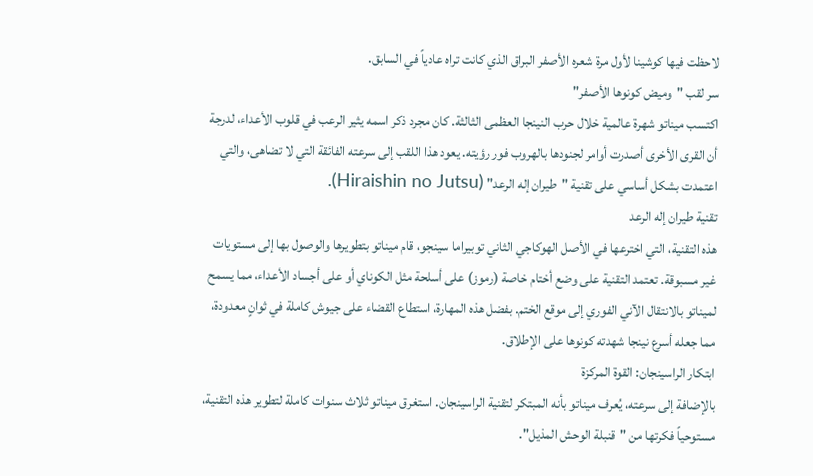لاحظت فيها كوشينا لأول مرة شعره الأصفر البراق الذي كانت تراه عادياً في السابق.
سر لقب "وميض كونوها الأصفر"
اكتسب ميناتو شهرة عالمية خلال حرب النينجا العظمى الثالثة. كان مجرد ذكر اسمه يثير الرعب في قلوب الأعداء، لدرجة أن القرى الأخرى أصدرت أوامر لجنودها بالهروب فور رؤيته. يعود هذا اللقب إلى سرعته الفائقة التي لا تضاهى، والتي اعتمدت بشكل أساسي على تقنية "طيران إله الرعد" (Hiraishin no Jutsu).
تقنية طيران إله الرعد
هذه التقنية، التي اخترعها في الأصل الهوكاجي الثاني توبيراما سينجو، قام ميناتو بتطويرها والوصول بها إلى مستويات غير مسبوقة. تعتمد التقنية على وضع أختام خاصة (رموز) على أسلحة مثل الكوناي أو على أجساد الأعداء، مما يسمح لميناتو بالانتقال الآني الفوري إلى موقع الختم. بفضل هذه المهارة، استطاع القضاء على جيوش كاملة في ثوانٍ معدودة، مما جعله أسرع نينجا شهدته كونوها على الإطلاق.
ابتكار الراسينجان: القوة المركزة
بالإضافة إلى سرعته، يُعرف ميناتو بأنه المبتكر لتقنية الراسينجان. استغرق ميناتو ثلاث سنوات كاملة لتطوير هذه التقنية، مستوحياً فكرتها من "قنبلة الوحش المذيل".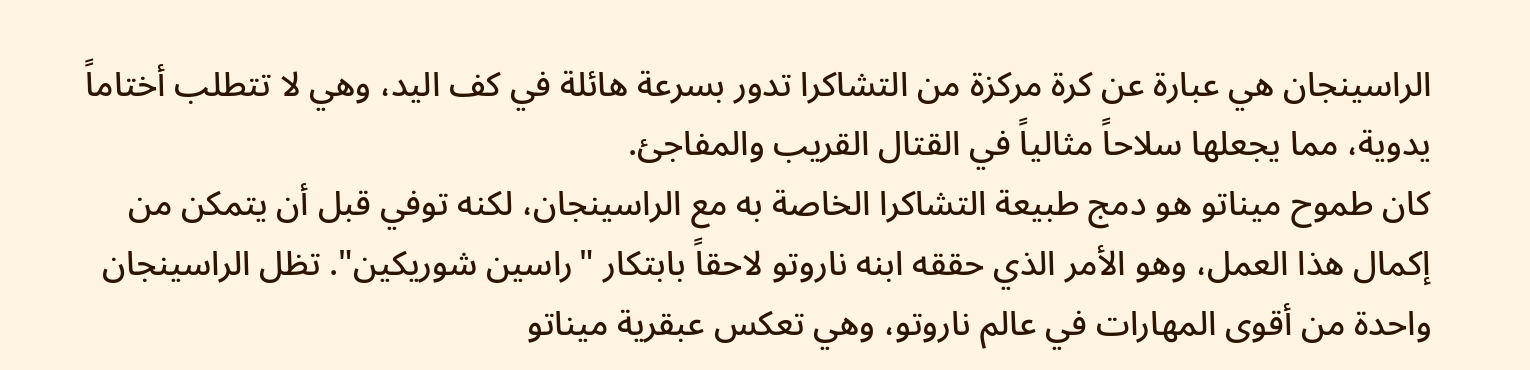الراسينجان هي عبارة عن كرة مركزة من التشاكرا تدور بسرعة هائلة في كف اليد، وهي لا تتطلب أختاماً يدوية، مما يجعلها سلاحاً مثالياً في القتال القريب والمفاجئ.
كان طموح ميناتو هو دمج طبيعة التشاكرا الخاصة به مع الراسينجان، لكنه توفي قبل أن يتمكن من إكمال هذا العمل، وهو الأمر الذي حققه ابنه ناروتو لاحقاً بابتكار "راسين شوريكين". تظل الراسينجان واحدة من أقوى المهارات في عالم ناروتو، وهي تعكس عبقرية ميناتو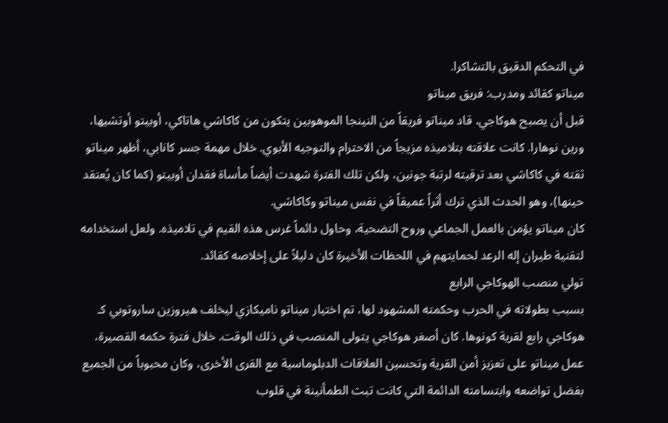في التحكم الدقيق بالتشاكرا.
ميناتو كقائد ومدرب: فريق ميناتو
قبل أن يصبح هوكاجي، قاد ميناتو فريقاً من النينجا الموهوبين يتكون من كاكاشي هاتاكي، أوبيتو أوتشيها، ورين نوهارا. كانت علاقته بتلاميذه مزيجاً من الاحترام والتوجيه الأبوي. خلال مهمة جسر كانابي، أظهر ميناتو ثقته في كاكاشي بعد ترقيته لرتبة جونين، ولكن تلك الفترة شهدت أيضاً مأساة فقدان أوبيتو (كما كان يُعتقد حينها)، وهو الحدث الذي ترك أثراً عميقاً في نفس ميناتو وكاكاشي.
كان ميناتو يؤمن بالعمل الجماعي وروح التضحية، وحاول دائماً غرس هذه القيم في تلاميذه. ولعل استخدامه لتقنية طيران إله الرعد لحمايتهم في اللحظات الأخيرة كان دليلاً على إخلاصه كقائد.
تولي منصب الهوكاجي الرابع
بسبب بطولاته في الحرب وحكمته المشهود لها، تم اختيار ميناتو ناميكازي ليخلف هيروزين ساروتوبي كـ هوكاجي رابع لقرية كونوها. كان أصغر هوكاجي يتولى المنصب في ذلك الوقت. خلال فترة حكمه القصيرة، عمل ميناتو على تعزيز أمن القرية وتحسين العلاقات الدبلوماسية مع القرى الأخرى، وكان محبوباً من الجميع بفضل تواضعه وابتسامته الدائمة التي كانت تبث الطمأنينة في قلوب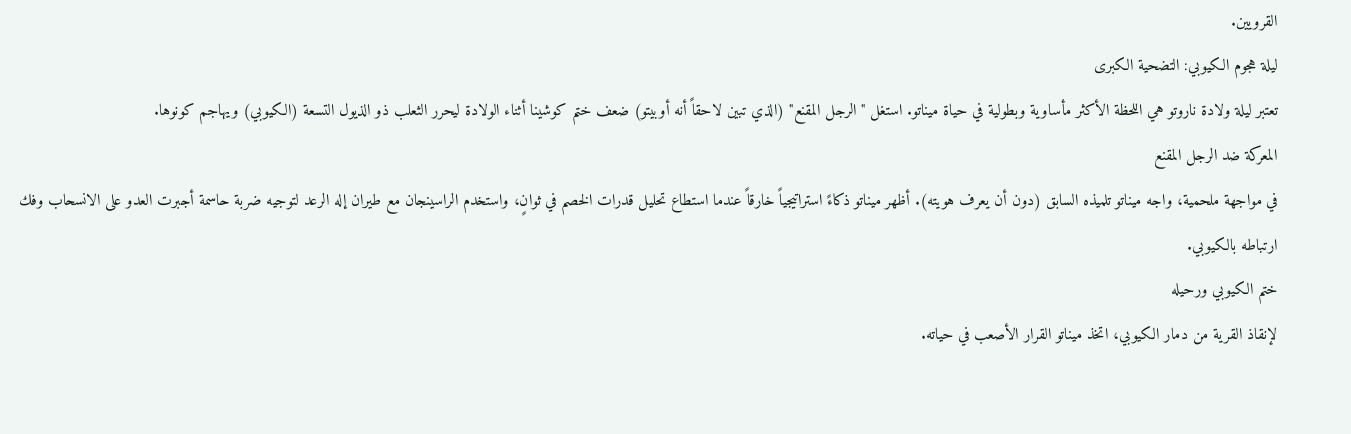القرويين.
ليلة هجوم الكيوبي: التضحية الكبرى
تعتبر ليلة ولادة ناروتو هي اللحظة الأكثر مأساوية وبطولية في حياة ميناتو. استغل "الرجل المقنع" (الذي تبين لاحقاً أنه أوبيتو) ضعف ختم كوشينا أثناء الولادة ليحرر الثعلب ذو الذيول التسعة (الكيوبي) ويهاجم كونوها.
المعركة ضد الرجل المقنع
في مواجهة ملحمية، واجه ميناتو تلميذه السابق (دون أن يعرف هويته). أظهر ميناتو ذكاءً استراتيجياً خارقاً عندما استطاع تحليل قدرات الخصم في ثوانٍ، واستخدم الراسينجان مع طيران إله الرعد لتوجيه ضربة حاسمة أجبرت العدو على الانسحاب وفك ارتباطه بالكيوبي.
ختم الكيوبي ورحيله
لإنقاذ القرية من دمار الكيوبي، اتخذ ميناتو القرار الأصعب في حياته.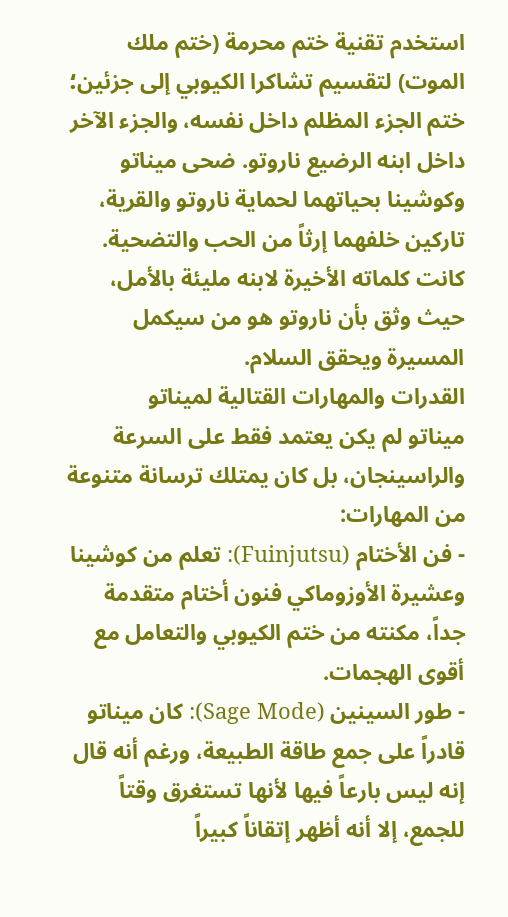استخدم تقنية ختم محرمة (ختم ملك الموت) لتقسيم تشاكرا الكيوبي إلى جزئين؛ ختم الجزء المظلم داخل نفسه، والجزء الآخر داخل ابنه الرضيع ناروتو. ضحى ميناتو وكوشينا بحياتهما لحماية ناروتو والقرية، تاركين خلفهما إرثاً من الحب والتضحية. كانت كلماته الأخيرة لابنه مليئة بالأمل، حيث وثق بأن ناروتو هو من سيكمل المسيرة ويحقق السلام.
القدرات والمهارات القتالية لميناتو
ميناتو لم يكن يعتمد فقط على السرعة والراسينجان، بل كان يمتلك ترسانة متنوعة من المهارات:
- فن الأختام (Fuinjutsu): تعلم من كوشينا وعشيرة الأوزوماكي فنون أختام متقدمة جداً، مكنته من ختم الكيوبي والتعامل مع أقوى الهجمات.
- طور السينين (Sage Mode): كان ميناتو قادراً على جمع طاقة الطبيعة، ورغم أنه قال إنه ليس بارعاً فيها لأنها تستغرق وقتاً للجمع، إلا أنه أظهر إتقاناً كبيراً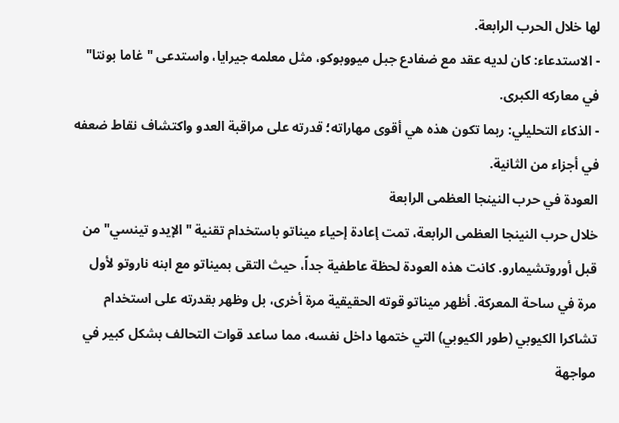لها خلال الحرب الرابعة.
- الاستدعاء: كان لديه عقد مع ضفادع جبل ميووبوكو، مثل معلمه جيرايا، واستدعى "غاما بونتا" في معاركه الكبرى.
- الذكاء التحليلي: ربما تكون هذه هي أقوى مهاراته؛ قدرته على مراقبة العدو واكتشاف نقاط ضعفه في أجزاء من الثانية.
العودة في حرب النينجا العظمى الرابعة
خلال حرب النينجا العظمى الرابعة، تمت إعادة إحياء ميناتو باستخدام تقنية "الإيدو تينسي" من قبل أوروتشيمارو. كانت هذه العودة لحظة عاطفية جداً، حيث التقى بميناتو مع ابنه ناروتو لأول مرة في ساحة المعركة. أظهر ميناتو قوته الحقيقية مرة أخرى، بل وظهر بقدرته على استخدام تشاكرا الكيوبي (طور الكيوبي) التي ختمها داخل نفسه، مما ساعد قوات التحالف بشكل كبير في مواجهة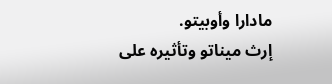مادارا وأوبيتو.
إرث ميناتو وتأثيره على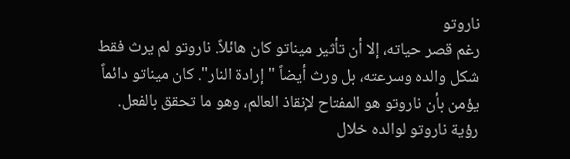ناروتو
رغم قصر حياته، إلا أن تأثير ميناتو كان هائلاً. ناروتو لم يرث فقط شكل والده وسرعته، بل ورث أيضاً "إرادة النار". كان ميناتو دائماً يؤمن بأن ناروتو هو المفتاح لإنقاذ العالم، وهو ما تحقق بالفعل. رؤية ناروتو لوالده خلال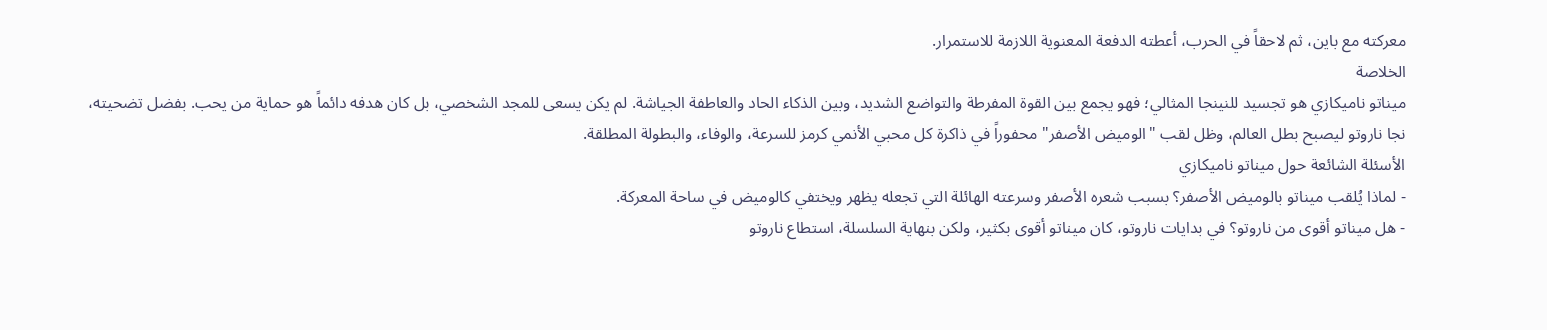معركته مع باين، ثم لاحقاً في الحرب، أعطته الدفعة المعنوية اللازمة للاستمرار.
الخلاصة
ميناتو ناميكازي هو تجسيد للنينجا المثالي؛ فهو يجمع بين القوة المفرطة والتواضع الشديد، وبين الذكاء الحاد والعاطفة الجياشة. لم يكن يسعى للمجد الشخصي، بل كان هدفه دائماً هو حماية من يحب. بفضل تضحيته، نجا ناروتو ليصبح بطل العالم، وظل لقب "الوميض الأصفر" محفوراً في ذاكرة كل محبي الأنمي كرمز للسرعة، والوفاء، والبطولة المطلقة.
الأسئلة الشائعة حول ميناتو ناميكازي
- لماذا يُلقب ميناتو بالوميض الأصفر؟ بسبب شعره الأصفر وسرعته الهائلة التي تجعله يظهر ويختفي كالوميض في ساحة المعركة.
- هل ميناتو أقوى من ناروتو؟ في بدايات ناروتو، كان ميناتو أقوى بكثير، ولكن بنهاية السلسلة، استطاع ناروتو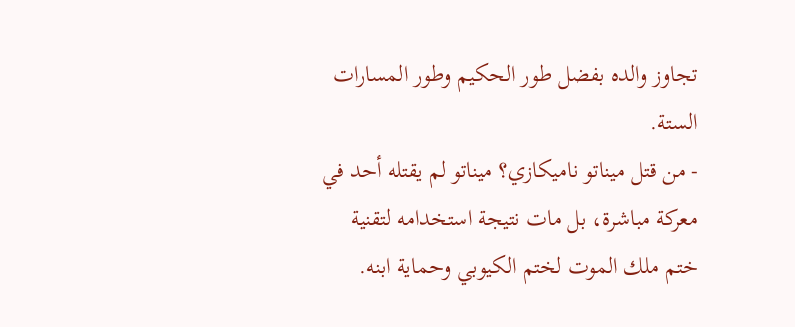تجاوز والده بفضل طور الحكيم وطور المسارات الستة.
- من قتل ميناتو ناميكازي؟ ميناتو لم يقتله أحد في معركة مباشرة، بل مات نتيجة استخدامه لتقنية ختم ملك الموت لختم الكيوبي وحماية ابنه.